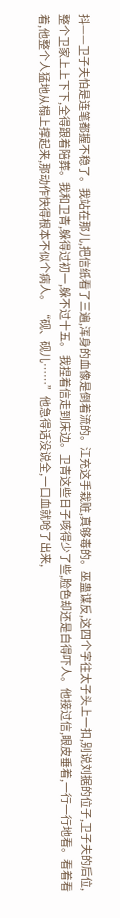抖——卫子夫怕是连笔都握不稳了。我站在那儿,把信纸看了三遍,浑身的血像是倒着流的。江充这手栽赃,真够毒的。巫蛊谋反,这四个字往太子头上一扣,别说刘据的位子,卫子夫的后位,整个卫家上上下下,全得跟着陪葬。我和卫青,躲得过初一,躲不过十五。 我捏着信走到床边。卫青这些日子咳得少了些,脸色却还是白得吓人。他接过信,眼皮垂着,一行一行地看。看着看着,他整个人猛地从榻上撑起来,那动作快得根本不似个病人。 “砚、砚儿……”他急得话没说全,一口血就呛了出来,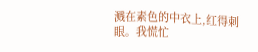溅在素色的中衣上,红得刺眼。我慌忙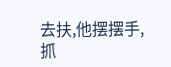去扶,他摆摆手,抓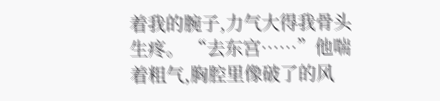着我的腕子,力气大得我骨头生疼。 “去东宫……”他喘着粗气,胸腔里像破了的风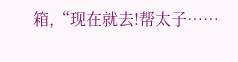箱,“现在就去!帮太子……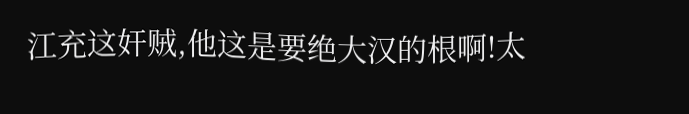江充这奸贼,他这是要绝大汉的根啊!太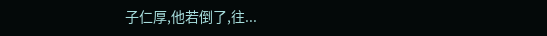子仁厚,他若倒了,往...